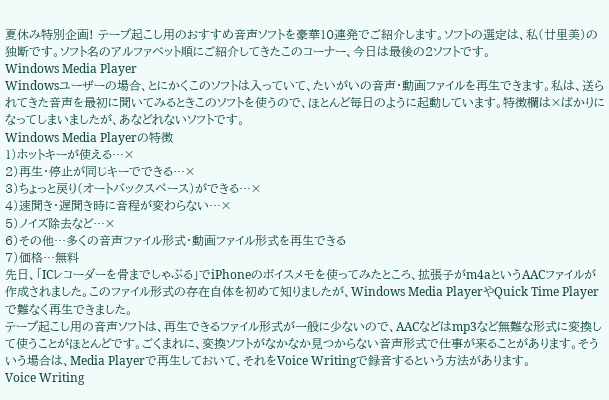夏休み特別企画! テープ起こし用のおすすめ音声ソフトを豪華10連発でご紹介します。ソフトの選定は、私(廿里美)の独断です。ソフト名のアルファベット順にご紹介してきたこのコーナー、今日は最後の2ソフトです。
Windows Media Player
Windowsユーザーの場合、とにかくこのソフトは入っていて、たいがいの音声・動画ファイルを再生できます。私は、送られてきた音声を最初に聞いてみるときこのソフトを使うので、ほとんど毎日のように起動しています。特徴欄は×ばかりになってしまいましたが、あなどれないソフトです。
Windows Media Playerの特徴
1)ホットキーが使える…×
2)再生・停止が同じキーでできる…×
3)ちょっと戻り(オートバックスペース)ができる…×
4)速聞き・遅聞き時に音程が変わらない…×
5)ノイズ除去など…×
6)その他…多くの音声ファイル形式・動画ファイル形式を再生できる
7)価格…無料
先日、「ICレコーダーを骨までしゃぶる」でiPhoneのボイスメモを使ってみたところ、拡張子がm4aというAACファイルが作成されました。このファイル形式の存在自体を初めて知りましたが、Windows Media PlayerやQuick Time Playerで難なく再生できました。
テープ起こし用の音声ソフトは、再生できるファイル形式が一般に少ないので、AACなどはmp3など無難な形式に変換して使うことがほとんどです。ごくまれに、変換ソフトがなかなか見つからない音声形式で仕事が来ることがあります。そういう場合は、Media Playerで再生しておいて、それをVoice Writingで録音するという方法があります。
Voice Writing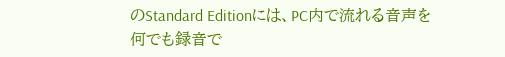のStandard Editionには、PC内で流れる音声を何でも録音で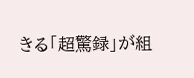きる「超驚録」が組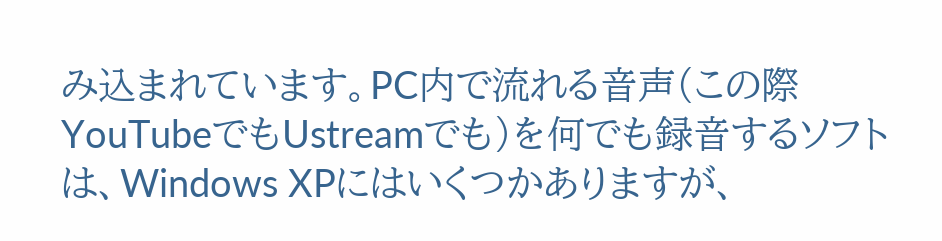み込まれています。PC内で流れる音声(この際YouTubeでもUstreamでも)を何でも録音するソフトは、Windows XPにはいくつかありますが、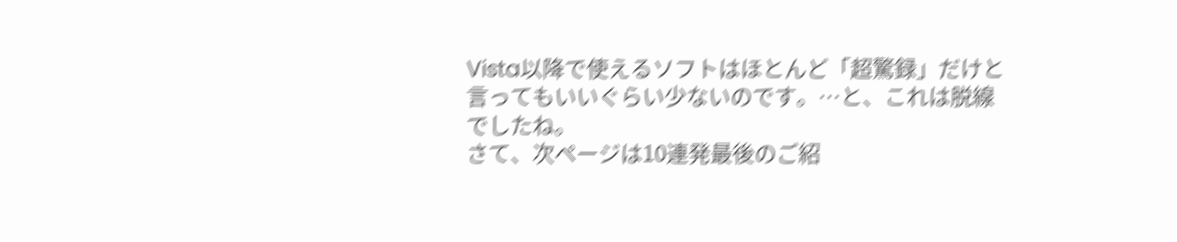Vista以降で使えるソフトはほとんど「超驚録」だけと言ってもいいぐらい少ないのです。…と、これは脱線でしたね。
さて、次ページは10連発最後のご紹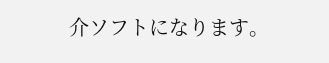介ソフトになります。